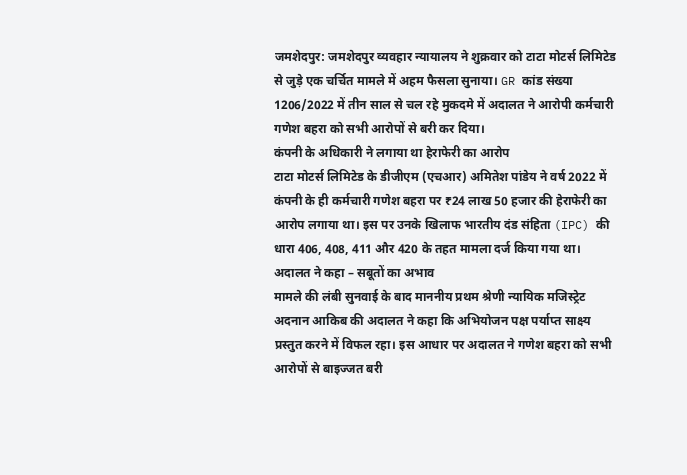जमशेदपुर: जमशेदपुर व्यवहार न्यायालय ने शुक्रवार को टाटा मोटर्स लिमिटेड से जुड़े एक चर्चित मामले में अहम फैसला सुनाया। GR कांड संख्या 1206/2022 में तीन साल से चल रहे मुकदमे में अदालत ने आरोपी कर्मचारी गणेश बहरा को सभी आरोपों से बरी कर दिया।
कंपनी के अधिकारी ने लगाया था हेराफेरी का आरोप
टाटा मोटर्स लिमिटेड के डीजीएम (एचआर) अमितेश पांडेय ने वर्ष 2022 में कंपनी के ही कर्मचारी गणेश बहरा पर ₹24 लाख 50 हजार की हेराफेरी का आरोप लगाया था। इस पर उनके खिलाफ भारतीय दंड संहिता (IPC) की धारा 406, 408, 411 और 420 के तहत मामला दर्ज किया गया था।
अदालत ने कहा – सबूतों का अभाव
मामले की लंबी सुनवाई के बाद माननीय प्रथम श्रेणी न्यायिक मजिस्ट्रेट अदनान आकिब की अदालत ने कहा कि अभियोजन पक्ष पर्याप्त साक्ष्य प्रस्तुत करने में विफल रहा। इस आधार पर अदालत ने गणेश बहरा को सभी आरोपों से बाइज्जत बरी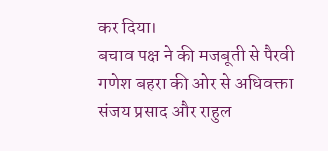कर दिया।
बचाव पक्ष ने की मजबूती से पैरवी
गणेश बहरा की ओर से अधिवक्ता संजय प्रसाद और राहुल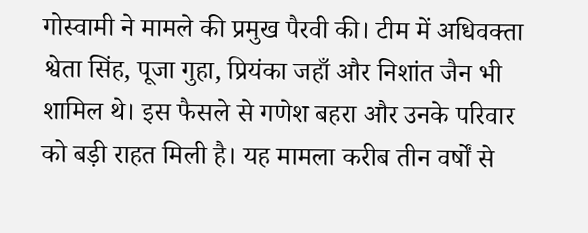गोस्वामी ने मामले की प्रमुख पैरवी की। टीम में अधिवक्ता श्वेता सिंह, पूजा गुहा, प्रियंका जहाँ और निशांत जैन भी शामिल थे। इस फैसले से गणेश बहरा और उनके परिवार को बड़ी राहत मिली है। यह मामला करीब तीन वर्षों से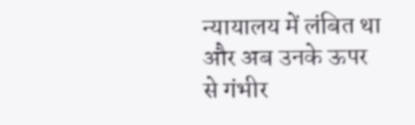न्यायालय में लंबित था और अब उनके ऊपर से गंभीर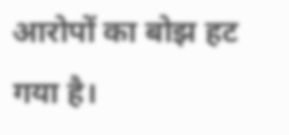आरोपों का बोझ हट गया है।